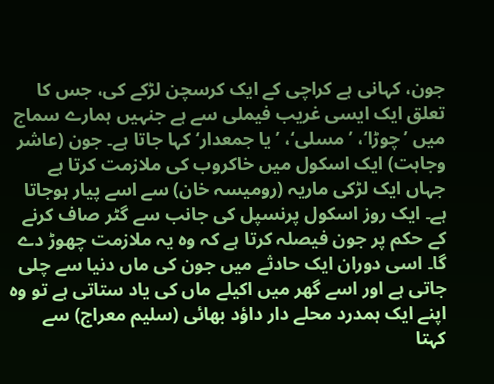جون، کہانی ہے کراچی کے ایک کرسچن لڑکے کی، جس کا تعلق ایک ایسی غریب فیملی سے ہے جنہیں ہمارے سماج میں ’چوڑا‘، ’مسلی‘، ’یا جمعدار‘ کہا جاتا ہے۔ جون (عاشر وجاہت) ایک اسکول میں خاکروب کی ملازمت کرتا ہے جہاں ایک لڑکی ماریہ (رومیسہ خان) سے اسے پیار ہوجاتا ہے۔ ایک روز اسکول پرنسپل کی جانب سے گٹر صاف کرنے کے حکم پر جون فیصلہ کرتا ہے کہ وہ یہ ملازمت چھوڑ دے گا۔ اسی دوران ایک حادثے میں جون کی ماں دنیا سے چلی جاتی ہے اور اسے گھر میں اکیلے ماں کی یاد ستاتی ہے تو وہ اپنے ایک ہمدرد محلے دار داؤد بھائی (سلیم معراج) سے کہتا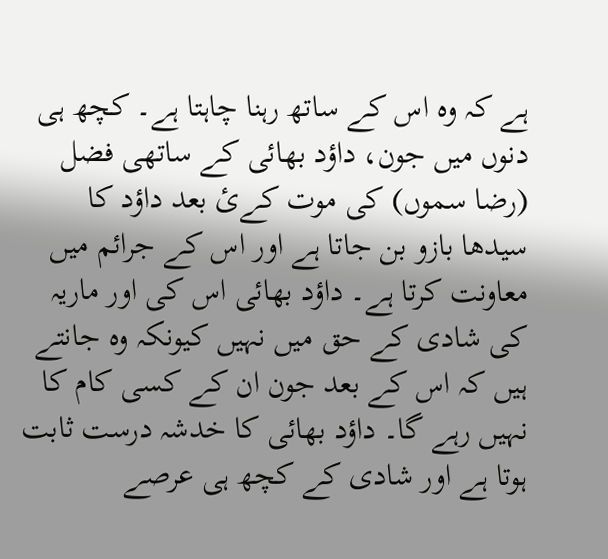ہے کہ وہ اس کے ساتھ رہنا چاہتا ہے۔ کچھ ہی دنوں میں جون، داؤد بھائی کے ساتھی فضل (رضا سموں) کی موت کےئ بعد داؤد کا سیدھا بازو بن جاتا ہے اور اس کے جرائم میں معاونت کرتا ہے۔ داؤد بھائی اس کی اور ماریہ کی شادی کے حق میں نہیں کیونکہ وہ جانتے ہیں کہ اس کے بعد جون ان کے کسی کام کا نہیں رہے گا۔ داؤد بھائی کا خدشہ درست ثابت ہوتا ہے اور شادی کے کچھ ہی عرصے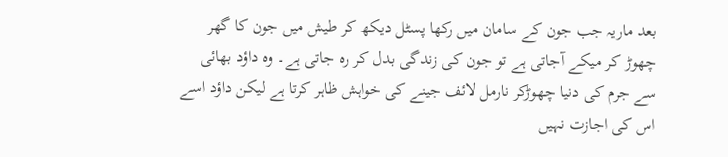بعد ماریہ جب جون کے سامان میں رکھا پسٹل دیکھ کر طیش میں جون کا گھر چھوڑ کر میکے آجاتی ہے تو جون کی زندگی بدل کر رہ جاتی ہے۔ وہ داؤد بھائی سے جرم کی دنیا چھوڑکر نارمل لائف جینے کی خواہش ظاہر کرتا ہے لیکن داؤد اسے اس کی اجازت نہیں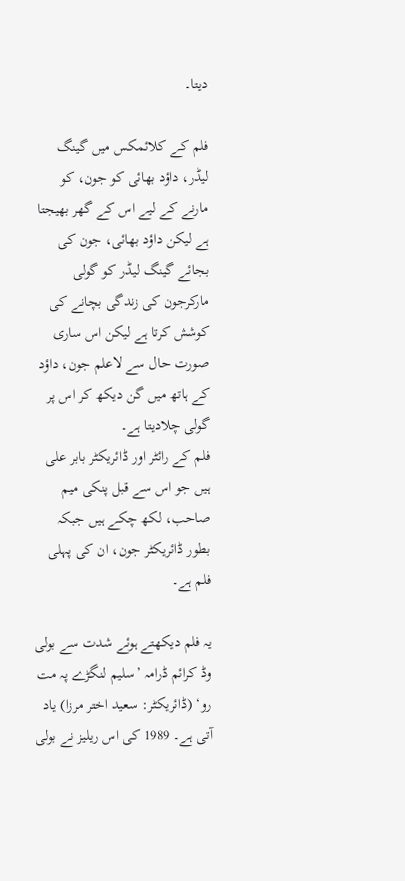دیتا۔

فلم کے کلائمکس میں گینگ لیڈر، داؤد بھائی کو جون، کو مارنے کے لیے اس کے گھر بھیجتا ہے لیکن داؤد بھائی، جون کی بجائے گینگ لیڈر کو گولی مارکرجون کی زندگی بچانے کی کوشش کرتا ہے لیکن اس ساری صورت حال سے لاعلم جون، داؤد کے ہاتھ میں گن دیکھ کر اس پر گولی چلادیتا ہے۔
فلم کے رائٹر اور ڈائریکٹر بابر علی ہیں جو اس سے قبل پنکی میم صاحب، لکھ چکے ہیں جبکہ بطور ڈائریکٹر جون، ان کی پہلی فلم ہے۔

یہ فلم دیکھتے ہوئے شدت سے بولی وڈ کرائم ڈرامہ ’سلیم لنگڑے پہ مت رو‘ (ڈائریکٹر: سعید اختر مرزا) یاد آتی ہے۔ 1989 کی اس ریلیز نے بولی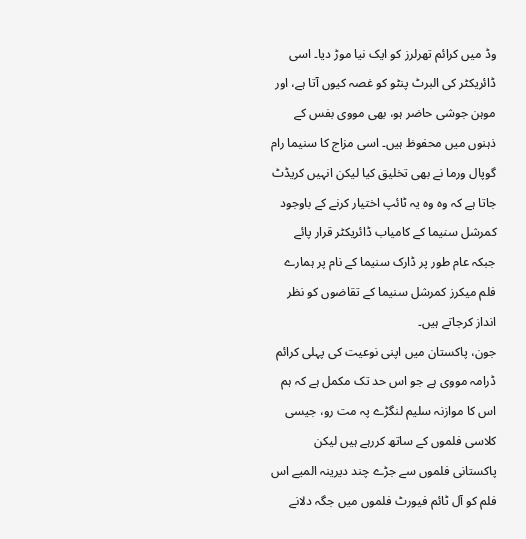وڈ میں کرائم تھرلرز کو ایک نیا موڑ دیا۔ اسی ڈائریکٹر کی البرٹ پنٹو کو غصہ کیوں آتا ہے، اور موہن جوشی حاضر ہو، بھی مووی بفس کے ذہنوں میں محفوظ ہیں۔ اسی مزاج کا سنیما رام گوپال ورما نے بھی تخلیق کیا لیکن انہیں کریڈٹ جاتا ہے کہ وہ وہ یہ ٹائپ اختیار کرنے کے باوجود کمرشل سنیما کے کامیاب ڈائریکٹر قرار پائے جبکہ عام طور پر ڈارک سنیما کے نام پر ہمارے فلم میکرز کمرشل سنیما کے تقاضوں کو نظر انداز کرجاتے ہیں۔
جون، پاکستان میں اپنی نوعیت کی پہلی کرائم ڈرامہ مووی ہے جو اس حد تک مکمل ہے کہ ہم اس کا موازنہ سلیم لنگڑے پہ مت رو، جیسی کلاسی فلموں کے ساتھ کررہے ہیں لیکن پاکستانی فلموں سے جڑے چند دیرینہ المیے اس فلم کو آل ٹائم فیورٹ فلموں میں جگہ دلانے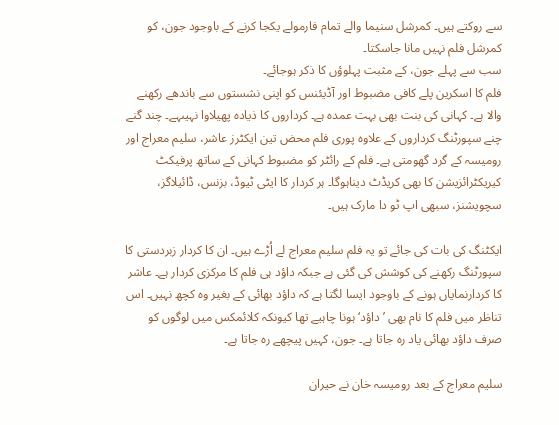سے روکتے ہیں۔ کمرشل سنیما والے تمام فارمولے یکجا کرنے کے باوجود جون، کو کمرشل فلم نہیں مانا جاسکتا۔
سب سے پہلے جون، کے مثبت پہلوؤں کا ذکر ہوجائے۔
فلم کا اسکرین پلے کافی مضبوط اور آڈیئنس کو اپنی نشستوں سے باندھے رکھنے والا ہے۔ کہانی کی بنت بھی بہت عمدہ ہے۔ کرداروں کا ذیادہ پھیلاوا نہیںہے۔ چند گنے چنے سپورٹنگ کرداروں کے علاوہ پوری فلم محض تین ایکٹرز عاشر، سلیم معراج اور رومیسہ کے گرد گھومتی ہے۔ فلم کے رائٹر کو مضبوط کہانی کے ساتھ پرفیکٹ کیریکٹرائزیشن کا بھی کریڈٹ دیناہوگا۔ ہر کردار کا ایٹی ٹیوڈ، بزنس، ڈائیلاگز، سچویشنز، سبھی اپ ٹو دا مارک ہیں۔

ایکٹنگ کی بات کی جائے تو یہ فلم سلیم معراج لے اُڑے ہیں۔ ان کا کردار زبردستی کا سپورٹنگ رکھنے کی کوشش کی گئی ہے جبکہ داؤد ہی فلم کا مرکزی کردار ہے۔ عاشر کا کردارنمایاں ہونے کے باوجود ایسا لگتا ہے کہ داؤد بھائی کے بغیر وہ کچھ نہیں۔ اس تناظر میں فلم کا نام بھی ’داؤد‘ ہونا چاہیے تھا کیونکہ کلائمکس میں لوگوں کو صرف داؤد بھائی یاد رہ جاتا ہے۔ جون، کہیں پیچھے رہ جاتا ہے۔

سلیم معراج کے بعد رومیسہ خان نے حیران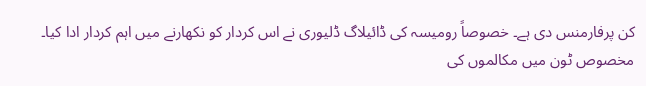کن پرفارمنس دی ہے۔ خصوصاً رومیسہ کی ڈائیلاگ ڈلیوری نے اس کردار کو نکھارنے میں اہم کردار ادا کیا۔ مخصوص ٹون میں مکالموں کی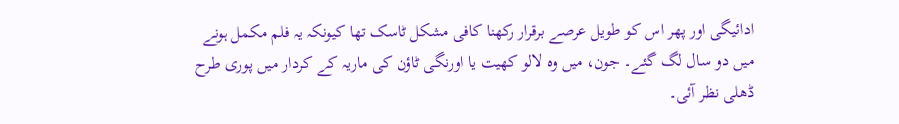ادائیگی اور پھر اس کو طویل عرصے برقرار رکھنا کافی مشکل ٹاسک تھا کیونکہ یہ فلم مکمل ہونے میں دو سال لگ گئے۔ جون، میں وہ لالو کھیت یا اورنگی ٹاؤن کی ماریہ کے کردار میں پوری طرح ڈھلی نظر آئی۔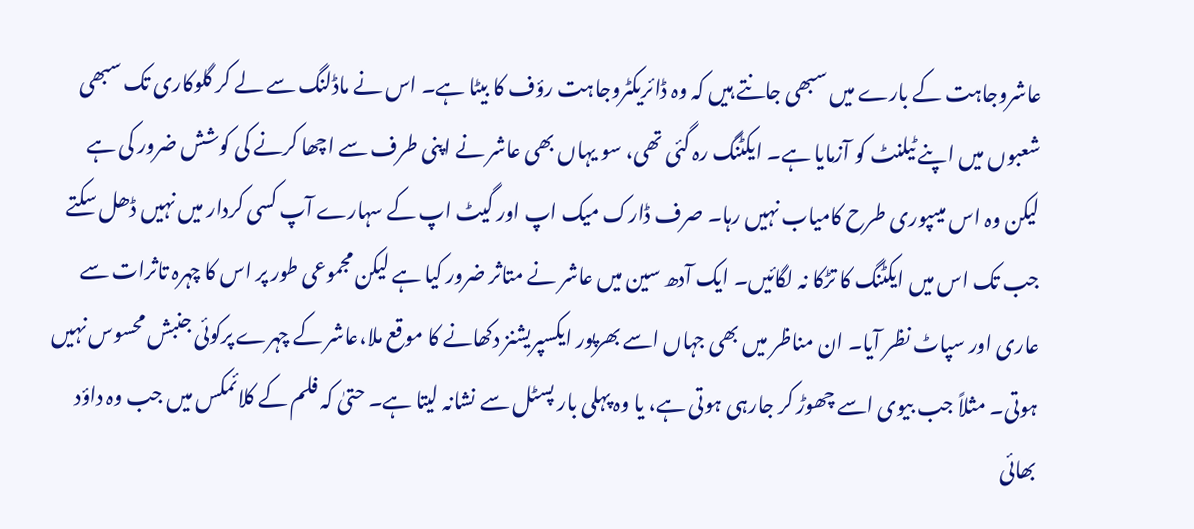عاشروجاہت کے بارے میں سبھی جانتے ہیں کہ وہ ڈائریکٹروجاہت رؤف کا بیٹا ہے۔ اس نے ماڈلنگ سے لے کر گلوکاری تک سبھی شعبوں میں اپنے ٹیلنٹ کو آزمایا ہے۔ ایکٹنگ رہ گئی تھی، سو یہاں بھی عاشر نے اپنی طرف سے اچھا کرنے کی کوشش ضرور کی ہے لیکن وہ اس میںپوری طرح کامیاب نہیں رہا۔ صرف ڈارک میک اپ اور گیٹ اپ کے سہارے آپ کسی کردار میں نہیں ڈھل سکتے جب تک اس میں ایکٹنگ کا تڑکا نہ لگائیں۔ ایک آدھ سین میں عاشر نے متاثر ضرور کیا ہے لیکن مجموعی طور پر اس کا چہرہ تاثرات سے عاری اور سپاٹ نظر آیا۔ ان مناظر میں بھی جہاں اسے بھرپور ایکسپریشنز دکھانے کا موقع ملا،عاشر کے چہرے پرکوئی جنبش محسوس نہیں ہوتی۔ مثلاً جب بیوی اسے چھوڑ کر جارہی ہوتی ہے، یا وہ پہلی بار پسٹل سے نشانہ لیتا ہے۔ حتیٰ کہ فلم کے کلائمکس میں جب وہ داؤد بھائی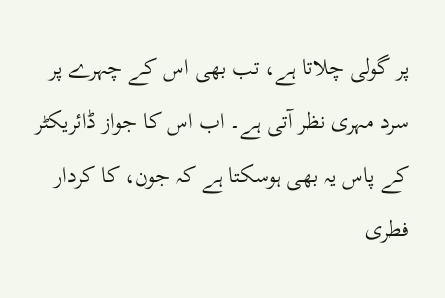پر گولی چلاتا ہے، تب بھی اس کے چہرے پر سرد مہری نظر آتی ہے۔ اب اس کا جواز ڈائریکٹر کے پاس یہ بھی ہوسکتا ہے کہ جون، کا کردار فطری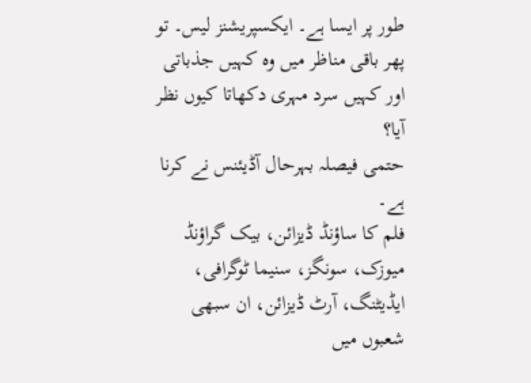طور پر ایسا ہے۔ ایکسپریشنز لیس۔ تو پھر باقی مناظر میں وہ کہیں جذباتی اور کہیں سرد مہری دکھاتا کیوں نظر آیا؟
حتمی فیصلہ بہرحال آڈیئنس نے کرنا ہے۔
فلم کا ساؤنڈ ڈیزائن، بیک گراؤنڈ میوزک، سونگز، سنیما ٹوگرافی، ایڈیٹنگ، آرٹ ڈیزائن، ان سبھی شعبوں میں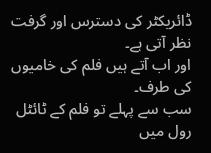ڈائریکٹر کی دسترس اور گرفت نظر آتی ہے۔
اور اب آتے ہیں فلم کی خامیوں کی طرف۔
سب سے پہلے تو فلم کے ٹائٹل رول میں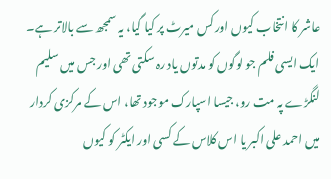عاشر کا انتخاب کیوں اور کس میرٹ پر کیا گیا، یہ سمجھ سے بالاتر ہے۔ ایک ایسی فلم جو لوگوں کو مدتوں یاد رہ سکتی تھی اور جس میں سلیم لنگڑے پہ مت رو، جیسا اسپارک موجود تھا، اس کے مرکزی کردار میں احمد علی اکبر یا اس کلاس کے کسی اور ایکٹر کو کیوں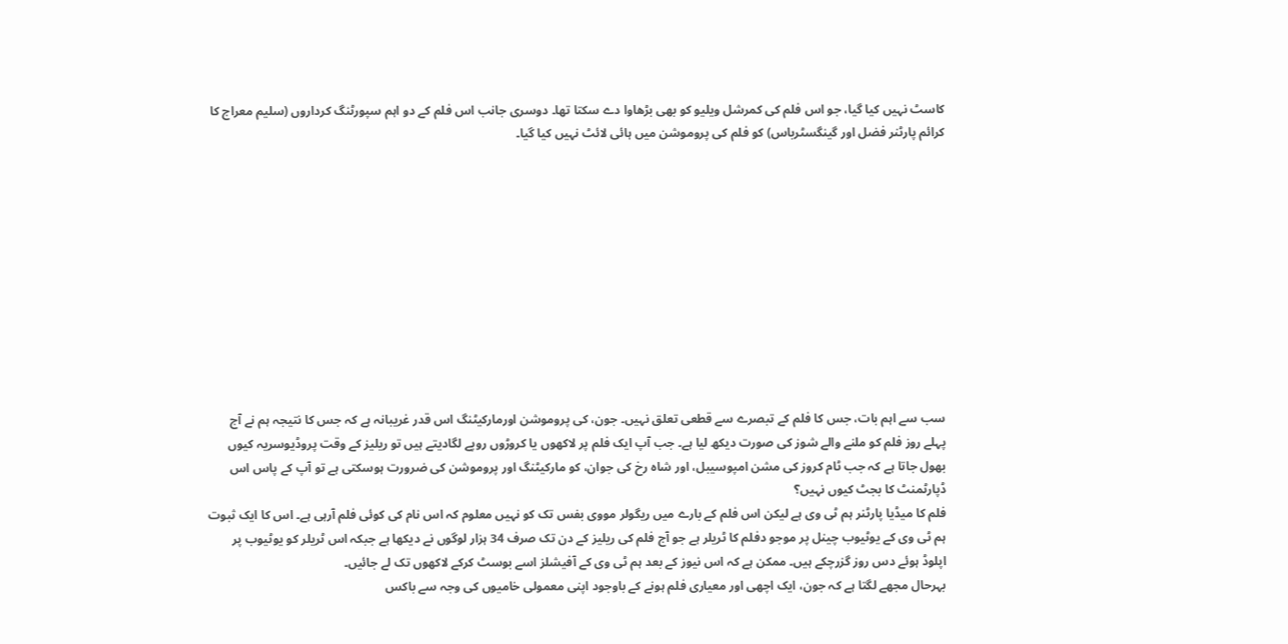کاسٹ نہیں کیا گیا، جو اس فلم کی کمرشل ویلیو کو بھی بڑھاوا دے سکتا تھا۔ دوسری جانب اس فلم کے دو اہم سپورٹنگ کرداروں (سلیم معراج کا کرائم پارٹنر فضل اور گینگسٹرباس) کو فلم کی پروموشن میں ہائی لائٹ نہیں کیا گیا۔











سب سے اہم بات، جس کا فلم کے تبصرے سے قطعی تعلق نہیں۔ جون، کی پروموشن اورمارکیٹنگ اس قدر غریبانہ ہے کہ جس کا نتیجہ ہم نے آج پہلے روز فلم کو ملنے والے شوز کی صورت دیکھ لیا ہے۔ جب آپ ایک فلم پر لاکھوں یا کروڑوں روپے لگادیتے ہیں تو ریلیز کے وقت پروڈیوسریہ کیوں بھول جاتا ہے کہ جب ٹام کروز کی مشن امپوسیبل، اور شاہ رخ کی جوان، کو مارکیٹنگ اور پروموشن کی ضرورت ہوسکتی ہے تو آپ کے پاس اس ڈپارٹمنٹ کا بجٹ کیوں نہیں؟
فلم کا میڈیا پارٹنر ہم ٹی وی ہے لیکن اس فلم کے بارے میں ریگولر مووی بفس تک کو نہیں معلوم کہ اس نام کی کوئی فلم آرہی ہے۔ اس کا ایک ثبوت ہم ٹی وی کے یوٹیوب چینل پر موجو دفلم کا ٹریلر ہے جو آج فلم کی ریلیز کے دن تک صرف 34 ہزار لوگوں نے دیکھا ہے جبکہ اس ٹریلر کو یوٹیوب پر اپلوڈ ہوئے دس روز گزرچکے ہیں۔ ممکن ہے کہ اس نیوز کے بعد ہم ٹی وی کے آفیشلز اسے بوسٹ کرکے لاکھوں تک لے جائیں۔
بہرحال مجھے لگتا ہے کہ جون، ایک اچھی اور معیاری فلم ہونے کے باوجود اپنی معمولی خامیوں کی وجہ سے باکس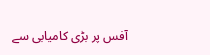آفس پر بڑی کامیابی سے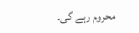محروم رہے گی۔